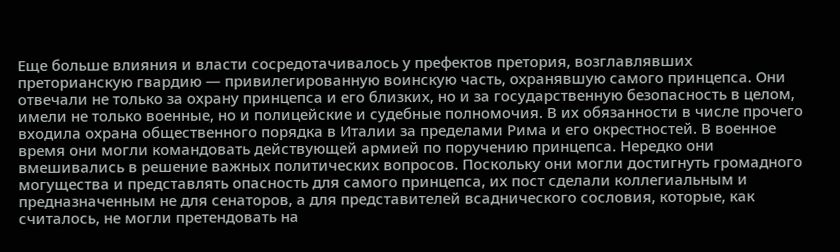Еще больше влияния и власти сосредотачивалось у префектов претория, возглавлявших преторианскую гвардию — привилегированную воинскую часть, охранявшую самого принцепса. Они отвечали не только за охрану принцепса и его близких, но и за государственную безопасность в целом, имели не только военные, но и полицейские и судебные полномочия. В их обязанности в числе прочего входила охрана общественного порядка в Италии за пределами Рима и его окрестностей. В военное время они могли командовать действующей армией по поручению принцепса. Нередко они вмешивались в решение важных политических вопросов. Поскольку они могли достигнуть громадного могущества и представлять опасность для самого принцепса, их пост сделали коллегиальным и предназначенным не для сенаторов, а для представителей всаднического сословия, которые, как считалось, не могли претендовать на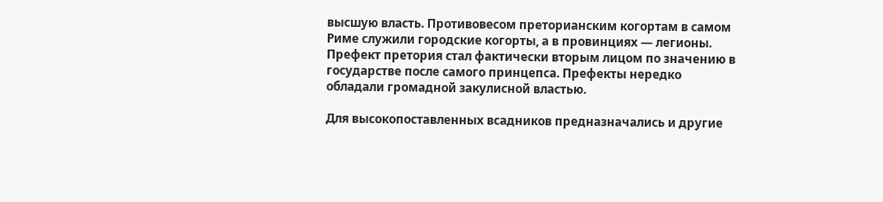высшую власть. Противовесом преторианским когортам в самом Риме служили городские когорты, а в провинциях — легионы. Префект претория стал фактически вторым лицом по значению в государстве после самого принцепса. Префекты нередко обладали громадной закулисной властью.

Для высокопоставленных всадников предназначались и другие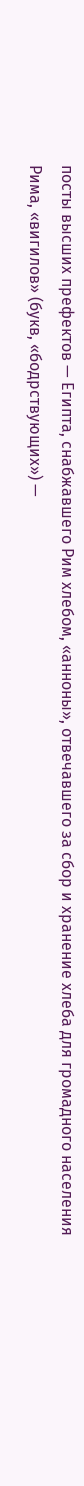посты высших префектов — Египта, снабжавшего Рим хлебом, «анноны», отвечавшего за сбор и хранение хлеба для громадного населения Рима, «вигилов» (букв, «бодрствующих») —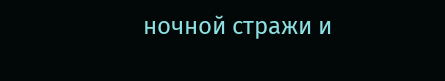ночной стражи и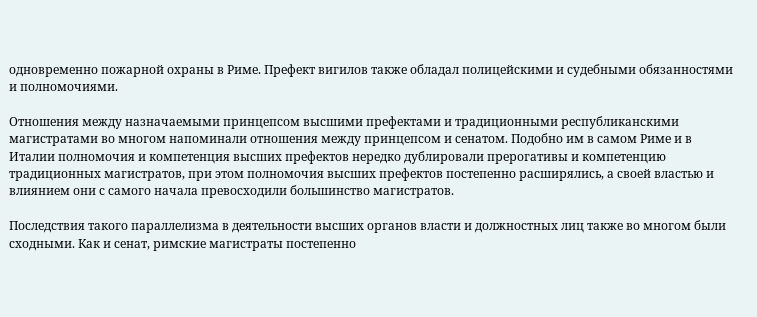одновременно пожарной охраны в Риме. Префект вигилов также обладал полицейскими и судебными обязанностями и полномочиями.

Отношения между назначаемыми принцепсом высшими префектами и традиционными республиканскими магистратами во многом напоминали отношения между принцепсом и сенатом. Подобно им в самом Риме и в Италии полномочия и компетенция высших префектов нередко дублировали прерогативы и компетенцию традиционных магистратов, при этом полномочия высших префектов постепенно расширялись, а своей властью и влиянием они с самого начала превосходили большинство магистратов.

Последствия такого параллелизма в деятельности высших органов власти и должностных лиц также во многом были сходными. Как и сенат, римские магистраты постепенно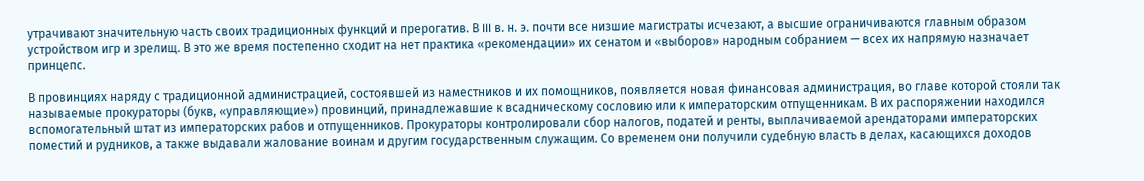утрачивают значительную часть своих традиционных функций и прерогатив. В III в. н. э. почти все низшие магистраты исчезают, а высшие ограничиваются главным образом устройством игр и зрелищ. В это же время постепенно сходит на нет практика «рекомендации» их сенатом и «выборов» народным собранием — всех их напрямую назначает принцепс.

В провинциях наряду с традиционной администрацией, состоявшей из наместников и их помощников, появляется новая финансовая администрация, во главе которой стояли так называемые прокураторы (букв, «управляющие») провинций, принадлежавшие к всадническому сословию или к императорским отпущенникам. В их распоряжении находился вспомогательный штат из императорских рабов и отпущенников. Прокураторы контролировали сбор налогов, податей и ренты, выплачиваемой арендаторами императорских поместий и рудников, а также выдавали жалование воинам и другим государственным служащим. Со временем они получили судебную власть в делах, касающихся доходов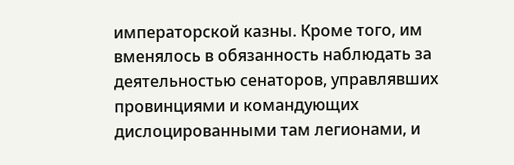императорской казны. Кроме того, им вменялось в обязанность наблюдать за деятельностью сенаторов, управлявших провинциями и командующих дислоцированными там легионами, и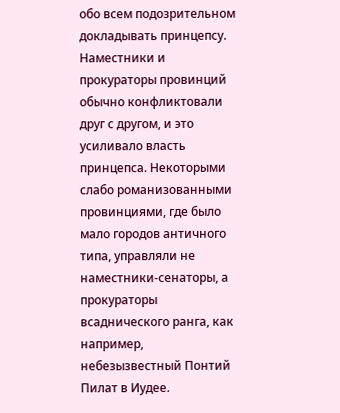обо всем подозрительном докладывать принцепсу. Наместники и прокураторы провинций обычно конфликтовали друг с другом, и это усиливало власть принцепса. Некоторыми слабо романизованными провинциями, где было мало городов античного типа, управляли не наместники-сенаторы, а прокураторы всаднического ранга, как например, небезызвестный Понтий Пилат в Иудее.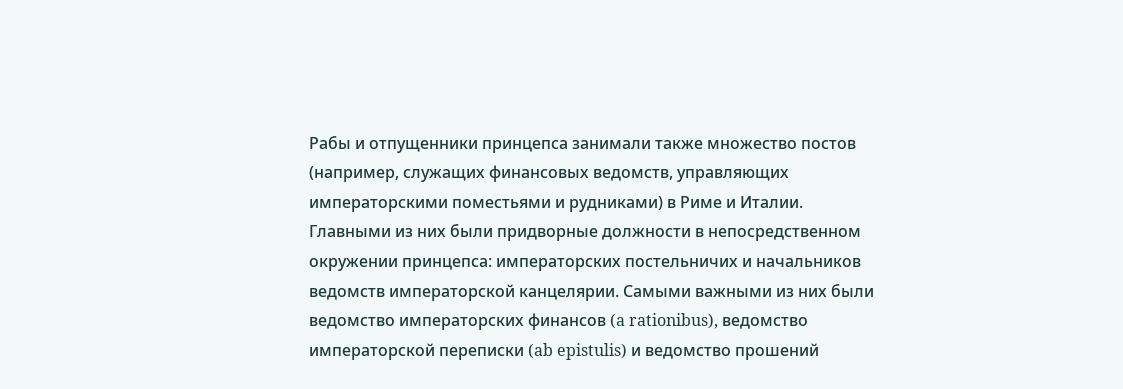Рабы и отпущенники принцепса занимали также множество постов (например, служащих финансовых ведомств, управляющих императорскими поместьями и рудниками) в Риме и Италии. Главными из них были придворные должности в непосредственном окружении принцепса: императорских постельничих и начальников ведомств императорской канцелярии. Самыми важными из них были ведомство императорских финансов (a rationibus), ведомство императорской переписки (ab epistulis) и ведомство прошений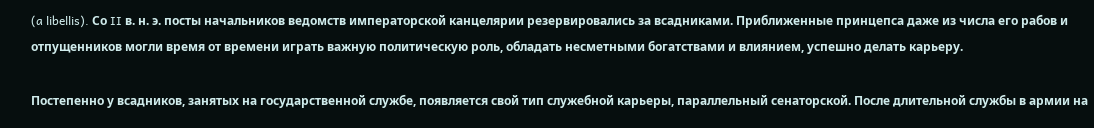(a libellis). Со II в. н. э. посты начальников ведомств императорской канцелярии резервировались за всадниками. Приближенные принцепса даже из числа его рабов и отпущенников могли время от времени играть важную политическую роль, обладать несметными богатствами и влиянием, успешно делать карьеру.

Постепенно у всадников, занятых на государственной службе, появляется свой тип служебной карьеры, параллельный сенаторской. После длительной службы в армии на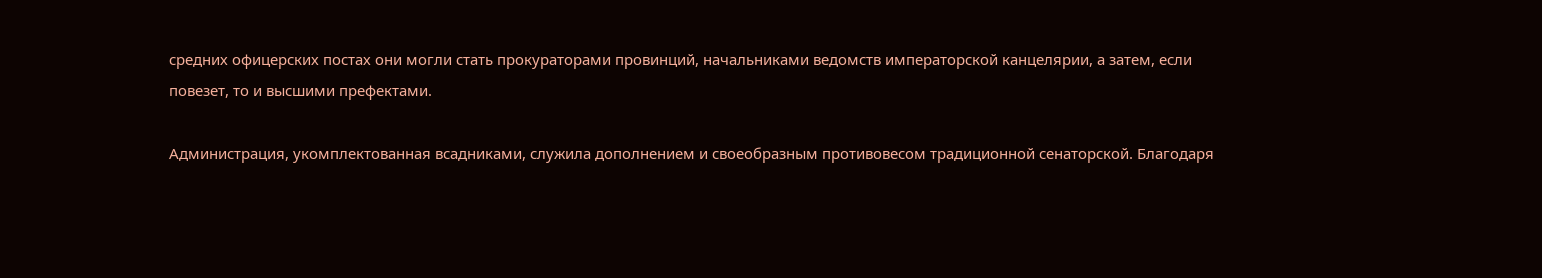средних офицерских постах они могли стать прокураторами провинций, начальниками ведомств императорской канцелярии, а затем, если повезет, то и высшими префектами.

Администрация, укомплектованная всадниками, служила дополнением и своеобразным противовесом традиционной сенаторской. Благодаря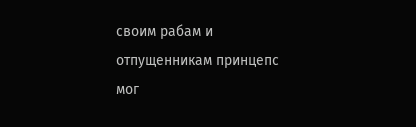своим рабам и отпущенникам принцепс мог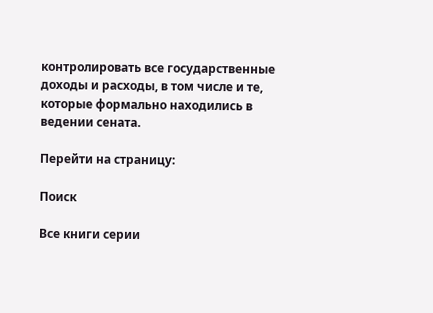контролировать все государственные доходы и расходы, в том числе и те, которые формально находились в ведении сената.

Перейти на страницу:

Поиск

Все книги серии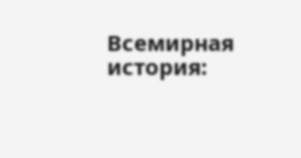Всемирная история: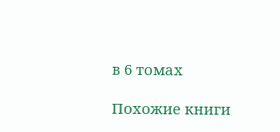в 6 томах

Похожие книги